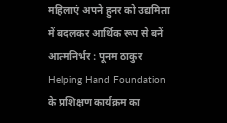महिलाएं अपने हुनर को उद्यमिता में बदलकर आर्थिक रूप से बनें आत्मनिर्भर : पूनम ठाकुर
Helping Hand Foundation के प्रशिक्षण कार्यक्रम का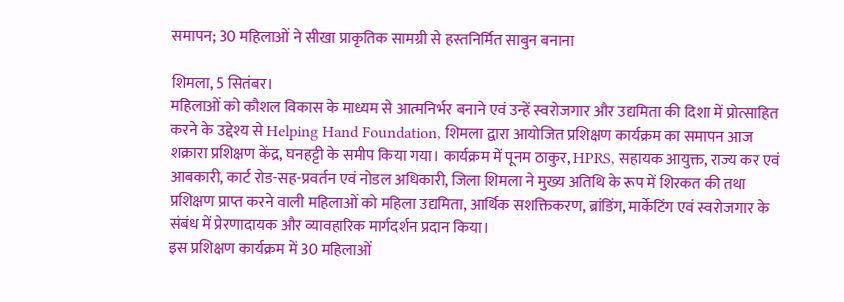समापन; 30 महिलाओं ने सीखा प्राकृतिक सामग्री से हस्तनिर्मित साबुन बनाना

शिमला, 5 सितंबर।
महिलाओं को कौशल विकास के माध्यम से आत्मनिर्भर बनाने एवं उन्हें स्वरोजगार और उद्यमिता की दिशा में प्रोत्साहित करने के उद्देश्य से Helping Hand Foundation, शिमला द्वारा आयोजित प्रशिक्षण कार्यक्रम का समापन आज शक्रारा प्रशिक्षण केंद्र, घनहट्टी के समीप किया गया। कार्यक्रम में पूनम ठाकुर, HPRS, सहायक आयुक्त, राज्य कर एवं आबकारी, कार्ट रोड-सह-प्रवर्तन एवं नोडल अधिकारी, जिला शिमला ने मुख्य अतिथि के रूप में शिरकत की तथा प्रशिक्षण प्राप्त करने वाली महिलाओं को महिला उद्यमिता, आर्थिक सशक्तिकरण, ब्रांडिंग, मार्केटिंग एवं स्वरोजगार के संबंध में प्रेरणादायक और व्यावहारिक मार्गदर्शन प्रदान किया।
इस प्रशिक्षण कार्यक्रम में 30 महिलाओं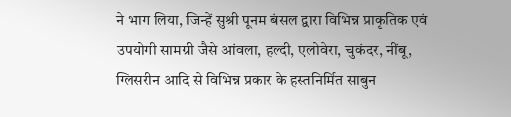ने भाग लिया, जिन्हें सुश्री पूनम बंसल द्वारा विभिन्न प्राकृतिक एवं उपयोगी सामग्री जैसे आंवला, हल्दी, एलोवेरा, चुकंदर, नींबू, ग्लिसरीन आदि से विभिन्न प्रकार के हस्तनिर्मित साबुन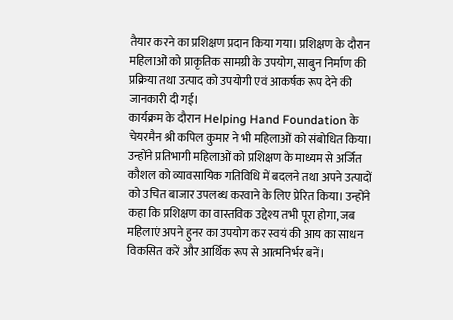तैयार करने का प्रशिक्षण प्रदान किया गया। प्रशिक्षण के दौरान महिलाओं को प्राकृतिक सामग्री के उपयोग, साबुन निर्माण की प्रक्रिया तथा उत्पाद को उपयोगी एवं आकर्षक रूप देने की जानकारी दी गई।
कार्यक्रम के दौरान Helping Hand Foundation के चेयरमैन श्री कपिल कुमार ने भी महिलाओं को संबोधित किया। उन्होंने प्रतिभागी महिलाओं को प्रशिक्षण के माध्यम से अर्जित कौशल को व्यावसायिक गतिविधि में बदलने तथा अपने उत्पादों को उचित बाजार उपलब्ध करवाने के लिए प्रेरित किया। उन्होंने कहा कि प्रशिक्षण का वास्तविक उद्देश्य तभी पूरा होगा, जब महिलाएं अपने हुनर का उपयोग कर स्वयं की आय का साधन विकसित करें और आर्थिक रूप से आत्मनिर्भर बनें।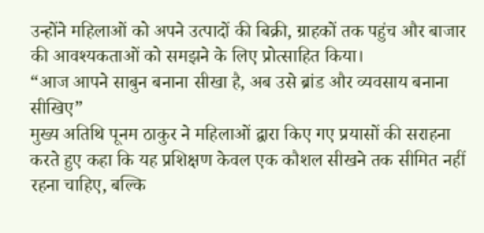उन्होंने महिलाओं को अपने उत्पादों की बिक्री, ग्राहकों तक पहुंच और बाजार की आवश्यकताओं को समझने के लिए प्रोत्साहित किया।
“आज आपने साबुन बनाना सीखा है, अब उसे ब्रांड और व्यवसाय बनाना सीखिए”
मुख्य अतिथि पूनम ठाकुर ने महिलाओं द्वारा किए गए प्रयासों की सराहना करते हुए कहा कि यह प्रशिक्षण केवल एक कौशल सीखने तक सीमित नहीं रहना चाहिए, बल्कि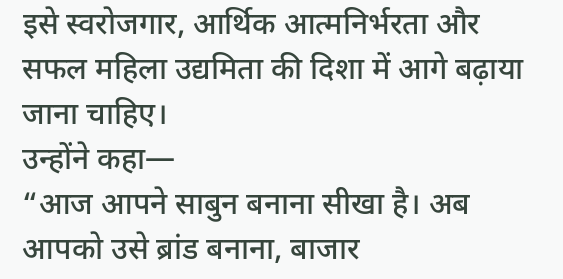इसे स्वरोजगार, आर्थिक आत्मनिर्भरता और सफल महिला उद्यमिता की दिशा में आगे बढ़ाया जाना चाहिए।
उन्होंने कहा—
“आज आपने साबुन बनाना सीखा है। अब आपको उसे ब्रांड बनाना, बाजार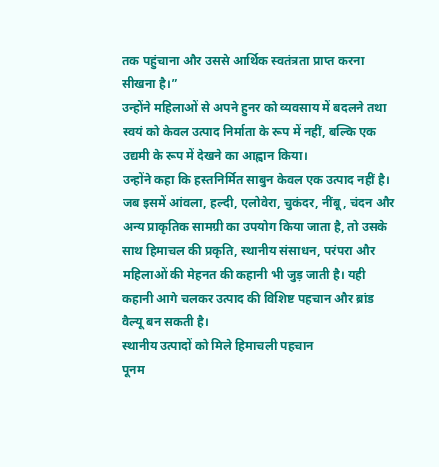तक पहुंचाना और उससे आर्थिक स्वतंत्रता प्राप्त करना सीखना है।”
उन्होंने महिलाओं से अपने हुनर को व्यवसाय में बदलने तथा स्वयं को केवल उत्पाद निर्माता के रूप में नहीं, बल्कि एक उद्यमी के रूप में देखने का आह्वान किया।
उन्होंने कहा कि हस्तनिर्मित साबुन केवल एक उत्पाद नहीं है। जब इसमें आंवला, हल्दी, एलोवेरा, चुकंदर, नींबू, चंदन और अन्य प्राकृतिक सामग्री का उपयोग किया जाता है, तो उसके साथ हिमाचल की प्रकृति, स्थानीय संसाधन, परंपरा और महिलाओं की मेहनत की कहानी भी जुड़ जाती है। यही कहानी आगे चलकर उत्पाद की विशिष्ट पहचान और ब्रांड वैल्यू बन सकती है।
स्थानीय उत्पादों को मिले हिमाचली पहचान
पूनम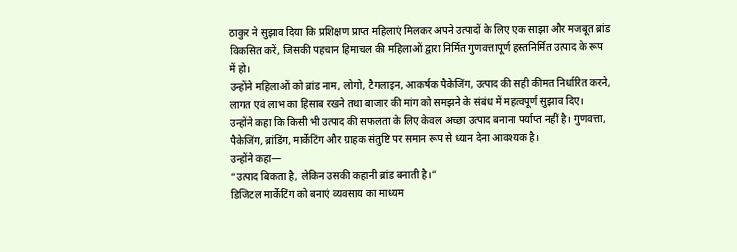ठाकुर ने सुझाव दिया कि प्रशिक्षण प्राप्त महिलाएं मिलकर अपने उत्पादों के लिए एक साझा और मजबूत ब्रांड विकसित करें, जिसकी पहचान हिमाचल की महिलाओं द्वारा निर्मित गुणवत्तापूर्ण हस्तनिर्मित उत्पाद के रूप में हो।
उन्होंने महिलाओं को ब्रांड नाम, लोगो, टैगलाइन, आकर्षक पैकेजिंग, उत्पाद की सही कीमत निर्धारित करने, लागत एवं लाभ का हिसाब रखने तथा बाजार की मांग को समझने के संबंध में महत्वपूर्ण सुझाव दिए।
उन्होंने कहा कि किसी भी उत्पाद की सफलता के लिए केवल अच्छा उत्पाद बनाना पर्याप्त नहीं है। गुणवत्ता, पैकेजिंग, ब्रांडिंग, मार्केटिंग और ग्राहक संतुष्टि पर समान रूप से ध्यान देना आवश्यक है।
उन्होंने कहा—
“उत्पाद बिकता है, लेकिन उसकी कहानी ब्रांड बनाती है।”
डिजिटल मार्केटिंग को बनाएं व्यवसाय का माध्यम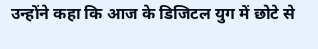उन्होंने कहा कि आज के डिजिटल युग में छोटे से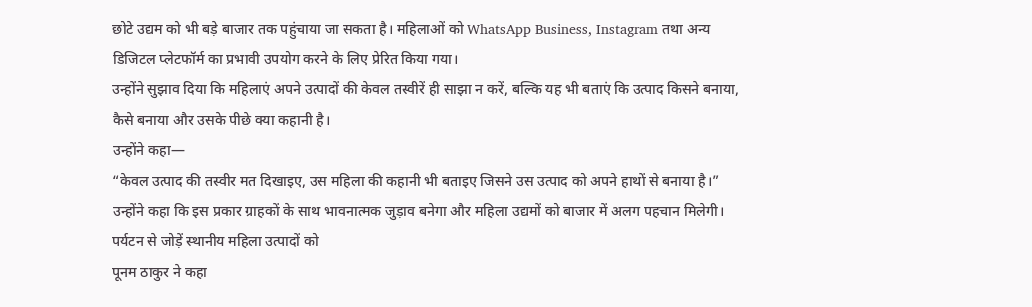छोटे उद्यम को भी बड़े बाजार तक पहुंचाया जा सकता है। महिलाओं को WhatsApp Business, Instagram तथा अन्य डिजिटल प्लेटफॉर्म का प्रभावी उपयोग करने के लिए प्रेरित किया गया।
उन्होंने सुझाव दिया कि महिलाएं अपने उत्पादों की केवल तस्वीरें ही साझा न करें, बल्कि यह भी बताएं कि उत्पाद किसने बनाया, कैसे बनाया और उसके पीछे क्या कहानी है।
उन्होंने कहा—
“केवल उत्पाद की तस्वीर मत दिखाइए, उस महिला की कहानी भी बताइए जिसने उस उत्पाद को अपने हाथों से बनाया है।”
उन्होंने कहा कि इस प्रकार ग्राहकों के साथ भावनात्मक जुड़ाव बनेगा और महिला उद्यमों को बाजार में अलग पहचान मिलेगी।
पर्यटन से जोड़ें स्थानीय महिला उत्पादों को
पूनम ठाकुर ने कहा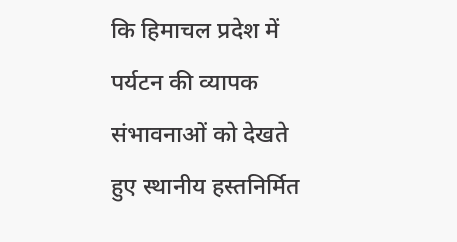कि हिमाचल प्रदेश में पर्यटन की व्यापक संभावनाओं को देखते हुए स्थानीय हस्तनिर्मित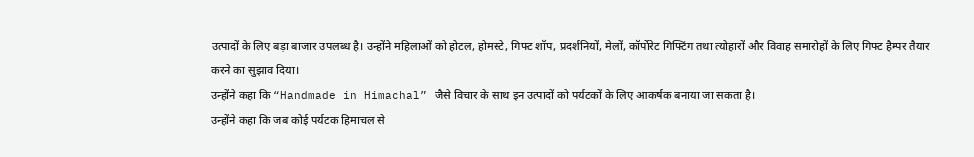उत्पादों के लिए बड़ा बाजार उपलब्ध है। उन्होंने महिलाओं को होटल, होमस्टे, गिफ्ट शॉप, प्रदर्शनियों, मेलों, कॉर्पोरेट गिफ्टिंग तथा त्योहारों और विवाह समारोहों के लिए गिफ्ट हैम्पर तैयार करने का सुझाव दिया।
उन्होंने कहा कि “Handmade in Himachal” जैसे विचार के साथ इन उत्पादों को पर्यटकों के लिए आकर्षक बनाया जा सकता है।
उन्होंने कहा कि जब कोई पर्यटक हिमाचल से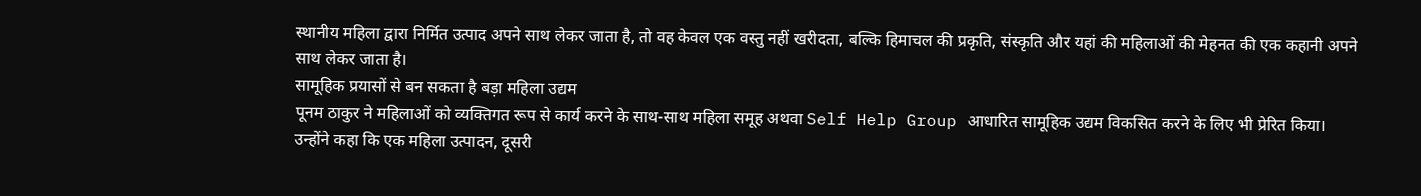स्थानीय महिला द्वारा निर्मित उत्पाद अपने साथ लेकर जाता है, तो वह केवल एक वस्तु नहीं खरीदता, बल्कि हिमाचल की प्रकृति, संस्कृति और यहां की महिलाओं की मेहनत की एक कहानी अपने साथ लेकर जाता है।
सामूहिक प्रयासों से बन सकता है बड़ा महिला उद्यम
पूनम ठाकुर ने महिलाओं को व्यक्तिगत रूप से कार्य करने के साथ-साथ महिला समूह अथवा Self Help Group आधारित सामूहिक उद्यम विकसित करने के लिए भी प्रेरित किया।
उन्होंने कहा कि एक महिला उत्पादन, दूसरी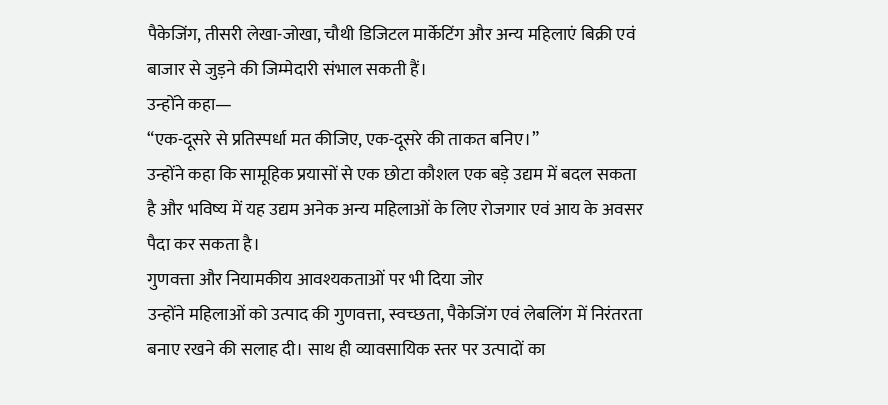पैकेजिंग, तीसरी लेखा-जोखा, चौथी डिजिटल मार्केटिंग और अन्य महिलाएं बिक्री एवं बाजार से जुड़ने की जिम्मेदारी संभाल सकती हैं।
उन्होंने कहा—
“एक-दूसरे से प्रतिस्पर्धा मत कीजिए, एक-दूसरे की ताकत बनिए।”
उन्होंने कहा कि सामूहिक प्रयासों से एक छोटा कौशल एक बड़े उद्यम में बदल सकता है और भविष्य में यह उद्यम अनेक अन्य महिलाओं के लिए रोजगार एवं आय के अवसर पैदा कर सकता है।
गुणवत्ता और नियामकीय आवश्यकताओं पर भी दिया जोर
उन्होंने महिलाओं को उत्पाद की गुणवत्ता, स्वच्छता, पैकेजिंग एवं लेबलिंग में निरंतरता बनाए रखने की सलाह दी। साथ ही व्यावसायिक स्तर पर उत्पादों का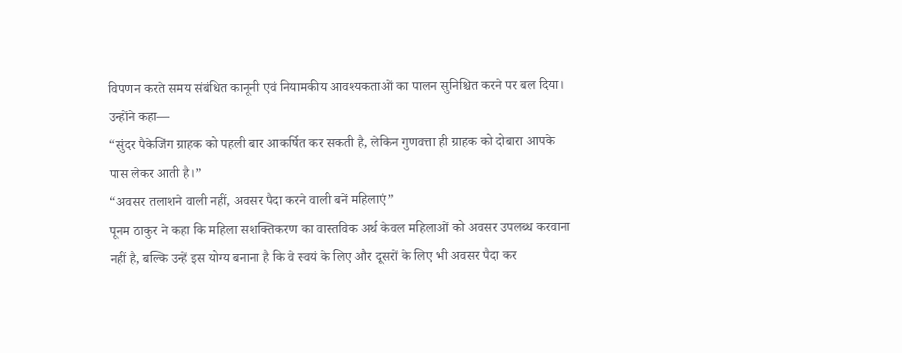विपणन करते समय संबंधित कानूनी एवं नियामकीय आवश्यकताओं का पालन सुनिश्चित करने पर बल दिया।
उन्होंने कहा—
“सुंदर पैकेजिंग ग्राहक को पहली बार आकर्षित कर सकती है, लेकिन गुणवत्ता ही ग्राहक को दोबारा आपके पास लेकर आती है।”
“अवसर तलाशने वाली नहीं, अवसर पैदा करने वाली बनें महिलाएं”
पूनम ठाकुर ने कहा कि महिला सशक्तिकरण का वास्तविक अर्थ केवल महिलाओं को अवसर उपलब्ध करवाना नहीं है, बल्कि उन्हें इस योग्य बनाना है कि वे स्वयं के लिए और दूसरों के लिए भी अवसर पैदा कर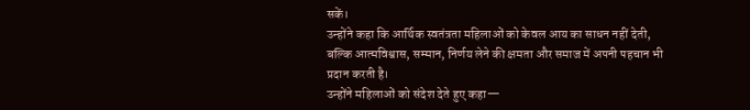सकें।
उन्होंने कहा कि आर्थिक स्वतंत्रता महिलाओं को केवल आय का साधन नहीं देती, बल्कि आत्मविश्वास, सम्मान, निर्णय लेने की क्षमता और समाज में अपनी पहचान भी प्रदान करती है।
उन्होंने महिलाओं को संदेश देते हुए कहा—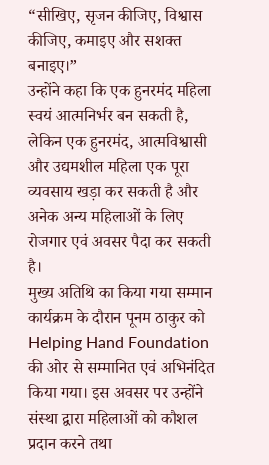“सीखिए, सृजन कीजिए, विश्वास कीजिए, कमाइए और सशक्त बनाइए।”
उन्होंने कहा कि एक हुनरमंद महिला स्वयं आत्मनिर्भर बन सकती है, लेकिन एक हुनरमंद, आत्मविश्वासी और उद्यमशील महिला एक पूरा व्यवसाय खड़ा कर सकती है और अनेक अन्य महिलाओं के लिए रोजगार एवं अवसर पैदा कर सकती है।
मुख्य अतिथि का किया गया सम्मान
कार्यक्रम के दौरान पूनम ठाकुर को Helping Hand Foundation की ओर से सम्मानित एवं अभिनंदित किया गया। इस अवसर पर उन्होंने संस्था द्वारा महिलाओं को कौशल प्रदान करने तथा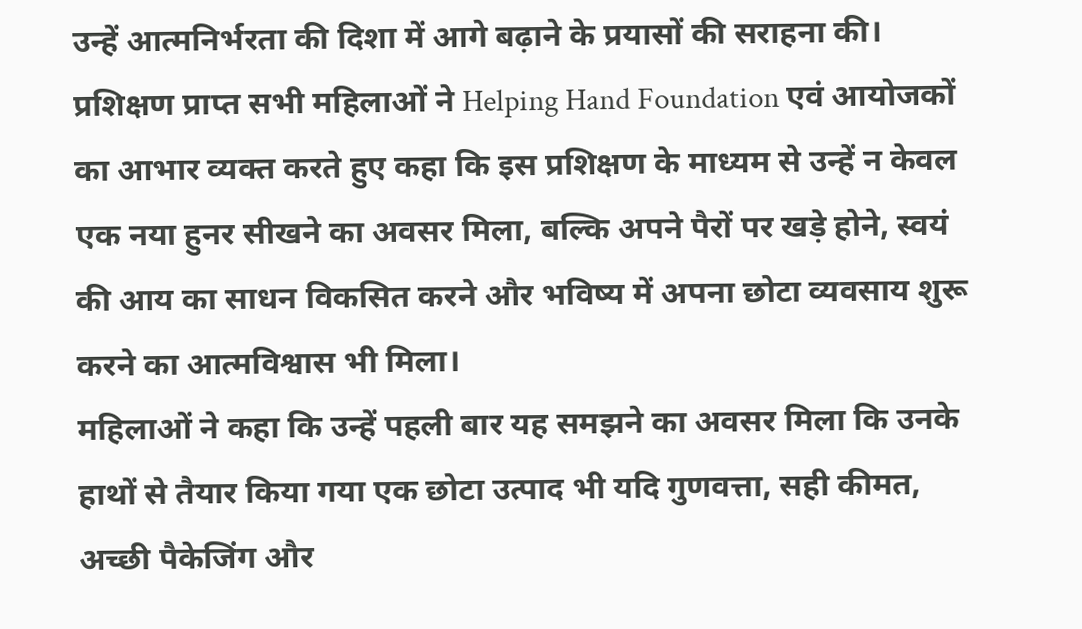उन्हें आत्मनिर्भरता की दिशा में आगे बढ़ाने के प्रयासों की सराहना की।
प्रशिक्षण प्राप्त सभी महिलाओं ने Helping Hand Foundation एवं आयोजकों का आभार व्यक्त करते हुए कहा कि इस प्रशिक्षण के माध्यम से उन्हें न केवल एक नया हुनर सीखने का अवसर मिला, बल्कि अपने पैरों पर खड़े होने, स्वयं की आय का साधन विकसित करने और भविष्य में अपना छोटा व्यवसाय शुरू करने का आत्मविश्वास भी मिला।
महिलाओं ने कहा कि उन्हें पहली बार यह समझने का अवसर मिला कि उनके हाथों से तैयार किया गया एक छोटा उत्पाद भी यदि गुणवत्ता, सही कीमत, अच्छी पैकेजिंग और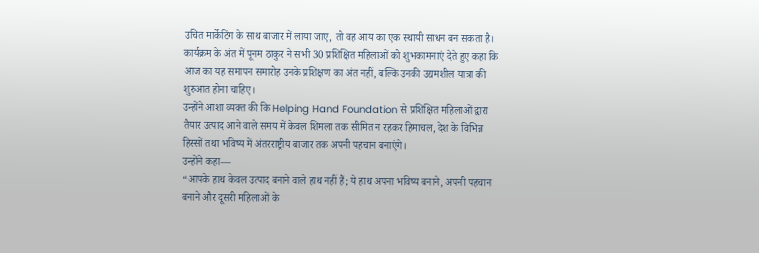उचित मार्केटिंग के साथ बाजार में लाया जाए, तो वह आय का एक स्थायी साधन बन सकता है।
कार्यक्रम के अंत में पूनम ठाकुर ने सभी 30 प्रशिक्षित महिलाओं को शुभकामनाएं देते हुए कहा कि आज का यह समापन समारोह उनके प्रशिक्षण का अंत नहीं, बल्कि उनकी उद्यमशील यात्रा की शुरुआत होना चाहिए।
उन्होंने आशा व्यक्त की कि Helping Hand Foundation से प्रशिक्षित महिलाओं द्वारा तैयार उत्पाद आने वाले समय में केवल शिमला तक सीमित न रहकर हिमाचल, देश के विभिन्न हिस्सों तथा भविष्य में अंतरराष्ट्रीय बाजार तक अपनी पहचान बनाएंगे।
उन्होंने कहा—
“आपके हाथ केवल उत्पाद बनाने वाले हाथ नहीं हैं; ये हाथ अपना भविष्य बनाने, अपनी पहचान बनाने और दूसरी महिलाओं के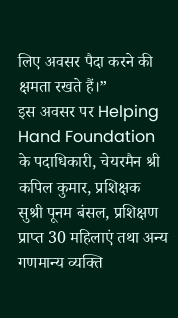लिए अवसर पैदा करने की क्षमता रखते हैं।”
इस अवसर पर Helping Hand Foundation के पदाधिकारी, चेयरमैन श्री कपिल कुमार, प्रशिक्षक सुश्री पूनम बंसल, प्रशिक्षण प्राप्त 30 महिलाएं तथा अन्य गणमान्य व्यक्ति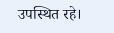उपस्थित रहे।